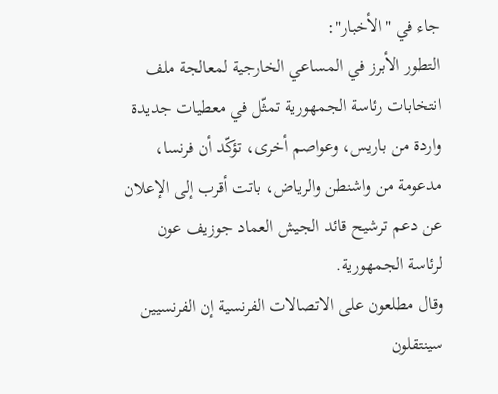جاء في "الأخبار":
التطور الأبرز في المساعي الخارجية لمعالجة ملف انتخابات رئاسة الجمهورية تمثّل في معطيات جديدة واردة من باريس، وعواصم أخرى، تؤكّد أن فرنسا، مدعومة من واشنطن والرياض، باتت أقرب إلى الإعلان عن دعم ترشيح قائد الجيش العماد جوزيف عون لرئاسة الجمهورية.
وقال مطلعون على الاتصالات الفرنسية إن الفرنسيين سينتقلون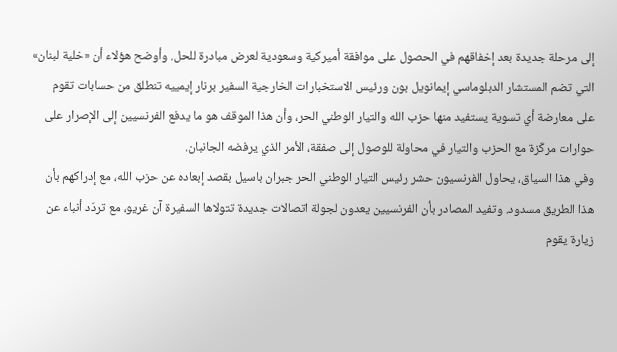إلى مرحلة جديدة بعد إخفاقهم في الحصول على موافقة أميركية وسعودية لعرض مبادرة للحل. وأوضح هؤلاء أن «خلية لبنان» التي تضم المستشار الدبلوماسي إيمانويل بون ورئيس الاستخبارات الخارجية السفير برنار إيمييه تنطلق من حسابات تقوم على معارضة أي تسوية يستفيد منها حزب الله والتيار الوطني الحر، وأن هذا الموقف هو ما يدفع الفرنسيين إلى الإصرار على حوارات مركّزة مع الحزب والتيار في محاولة للوصول إلى صفقة، الأمر الذي يرفضه الجانبان.
وفي هذا السياق، يحاول الفرنسيون حشر رئيس التيار الوطني الحر جبران باسيل بقصد إبعاده عن حزب الله، مع إدراكهم بأن هذا الطريق مسدود. وتفيد المصادر بأن الفرنسيين يعدون لجولة اتصالات جديدة تتولاها السفيرة آن غريو، مع تردّد أنباء عن زيارة يقوم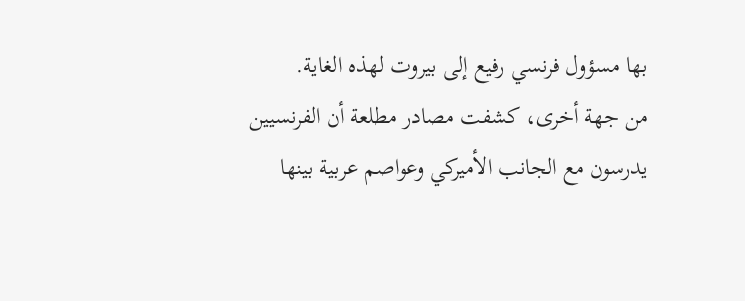بها مسؤول فرنسي رفيع إلى بيروت لهذه الغاية.
من جهة أخرى، كشفت مصادر مطلعة أن الفرنسيين يدرسون مع الجانب الأميركي وعواصم عربية بينها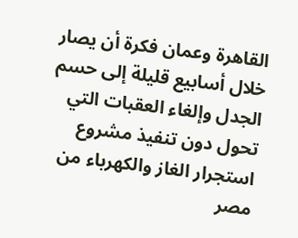القاهرة وعمان فكرة أن يصار خلال أسابيع قليلة إلى حسم الجدل وإلغاء العقبات التي تحول دون تنفيذ مشروع استجرار الغاز والكهرباء من مصر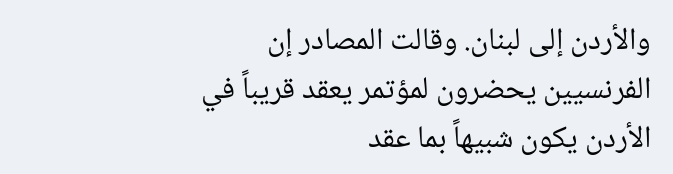والأردن إلى لبنان. وقالت المصادر إن الفرنسيين يحضرون لمؤتمر يعقد قريباً في الأردن يكون شبيهاً بما عقد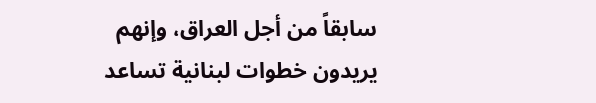سابقاً من أجل العراق، وإنهم يريدون خطوات لبنانية تساعد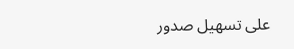على تسهيل صدور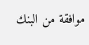موافقة من البنك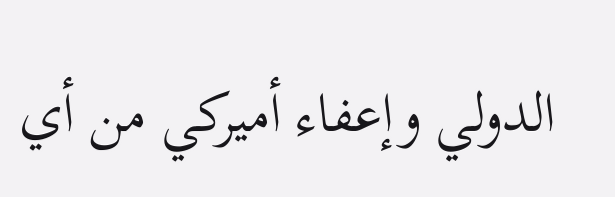الدولي وإعفاء أميركي من أي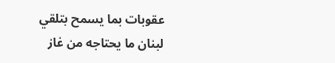عقوبات بما يسمح بتلقي لبنان ما يحتاجه من غاز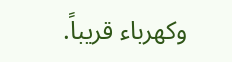وكهرباء قريباً.